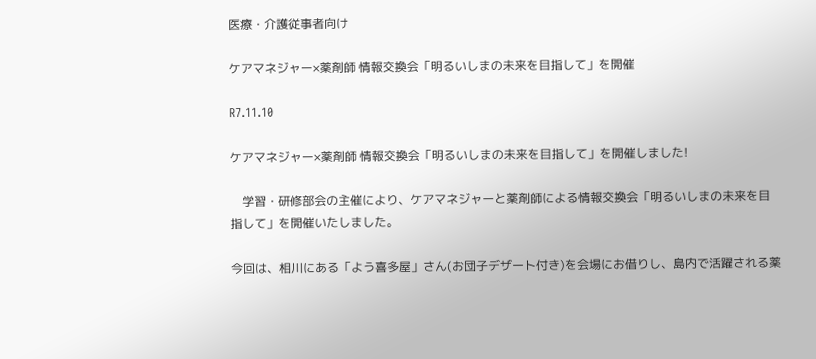医療・介護従事者向け

ケアマネジャー×薬剤師 情報交換会「明るいしまの未来を目指して」を開催

R7.11.10

ケアマネジャー×薬剤師 情報交換会「明るいしまの未来を目指して」を開催しました!

    学習・研修部会の主催により、ケアマネジャーと薬剤師による情報交換会「明るいしまの未来を目指して」を開催いたしました。

今回は、相川にある「よう喜多屋」さん(お団子デザート付き)を会場にお借りし、島内で活躍される薬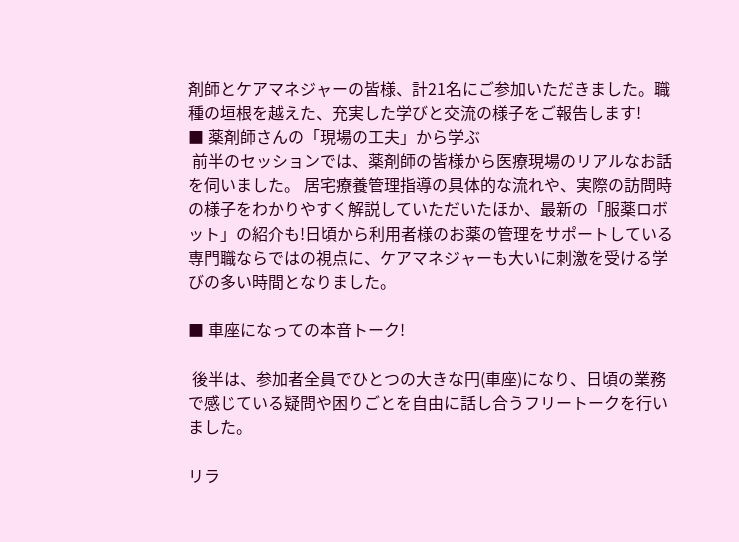剤師とケアマネジャーの皆様、計21名にご参加いただきました。職種の垣根を越えた、充実した学びと交流の様子をご報告します!
■ 薬剤師さんの「現場の工夫」から学ぶ
 前半のセッションでは、薬剤師の皆様から医療現場のリアルなお話を伺いました。 居宅療養管理指導の具体的な流れや、実際の訪問時の様子をわかりやすく解説していただいたほか、最新の「服薬ロボット」の紹介も!日頃から利用者様のお薬の管理をサポートしている専門職ならではの視点に、ケアマネジャーも大いに刺激を受ける学びの多い時間となりました。

■ 車座になっての本音トーク!

 後半は、参加者全員でひとつの大きな円(車座)になり、日頃の業務で感じている疑問や困りごとを自由に話し合うフリートークを行いました。

リラ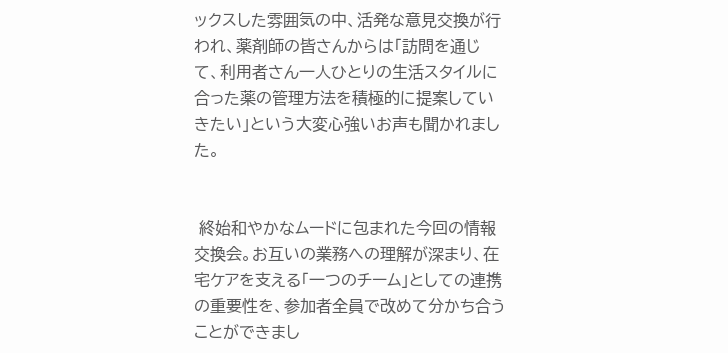ックスした雰囲気の中、活発な意見交換が行われ、薬剤師の皆さんからは「訪問を通じて、利用者さん一人ひとりの生活スタイルに合った薬の管理方法を積極的に提案していきたい」という大変心強いお声も聞かれました。


 終始和やかなムードに包まれた今回の情報交換会。お互いの業務への理解が深まり、在宅ケアを支える「一つのチーム」としての連携の重要性を、参加者全員で改めて分かち合うことができまし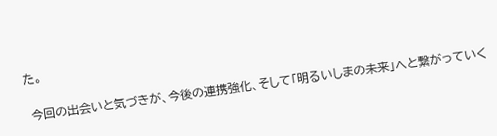た。

 今回の出会いと気づきが、今後の連携強化、そして「明るいしまの未来」へと繋がっていく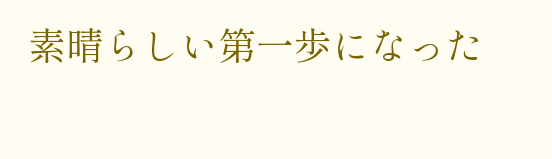素晴らしい第一歩になった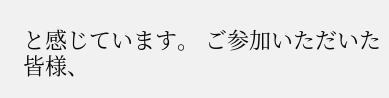と感じています。 ご参加いただいた皆様、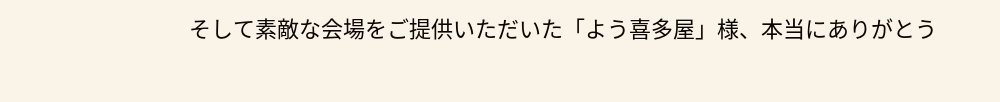そして素敵な会場をご提供いただいた「よう喜多屋」様、本当にありがとう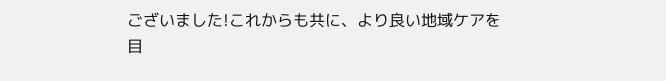ございました!これからも共に、より良い地域ケアを目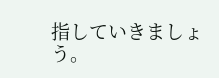指していきましょう。